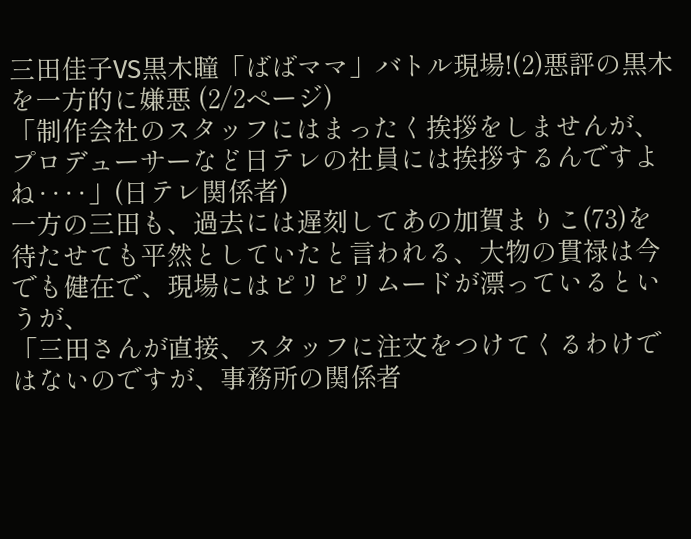三田佳子VS黒木瞳「ばばママ」バトル現場!(2)悪評の黒木を一方的に嫌悪 (2/2ページ)
「制作会社のスタッフにはまったく挨拶をしませんが、プロデューサーなど日テレの社員には挨拶するんですよね‥‥」(日テレ関係者)
一方の三田も、過去には遅刻してあの加賀まりこ(73)を待たせても平然としていたと言われる、大物の貫禄は今でも健在で、現場にはピリピリムードが漂っているというが、
「三田さんが直接、スタッフに注文をつけてくるわけではないのですが、事務所の関係者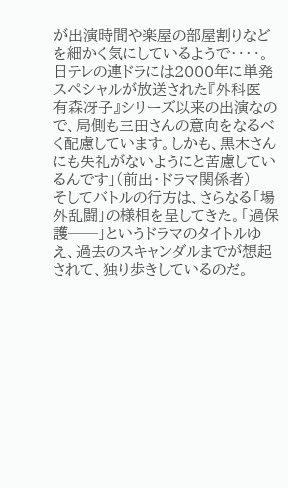が出演時間や楽屋の部屋割りなどを細かく気にしているようで‥‥。日テレの連ドラには2000年に単発スペシャルが放送された『外科医 有森冴子』シリーズ以来の出演なので、局側も三田さんの意向をなるべく配慮しています。しかも、黒木さんにも失礼がないようにと苦慮しているんです」(前出・ドラマ関係者)
そしてバトルの行方は、さらなる「場外乱闘」の様相を呈してきた。「過保護──」というドラマのタイトルゆえ、過去のスキャンダルまでが想起されて、独り歩きしているのだ。